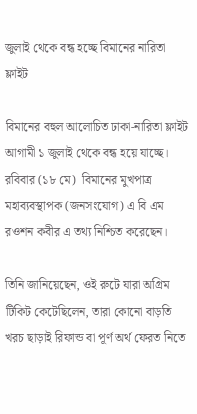জুলাই থেকে বন্ধ হচ্ছে বিমানের নারিতা ফ্লাইট

বিমানের বহুল আলোচিত ঢাকা-নারিতা ফ্লাইট আগামী ১ জুলাই থেকে বন্ধ হয়ে যাচ্ছে। রবিবার (১৮ মে)  বিমানের মুখপাত্র মহাব্যবস্থাপক (জনসংযোগ) এ বি এম রওশন কবীর এ তথ্য নিশ্চিত করেছেন।

তিনি জানিয়েছেন, ওই রুটে যারা অগ্রিম টিকিট কেটেছিলেন, তারা কোনো বাড়তি খরচ ছাড়াই রিফান্ড বা পূর্ণ অর্থ ফেরত নিতে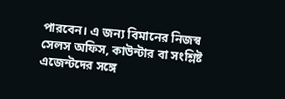পারবেন। এ জন্য বিমানের নিজস্ব সেলস অফিস, কাউন্টার বা সংশ্লিষ্ট এজেন্টদের সঙ্গে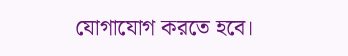যোগাযোগ করতে হবে।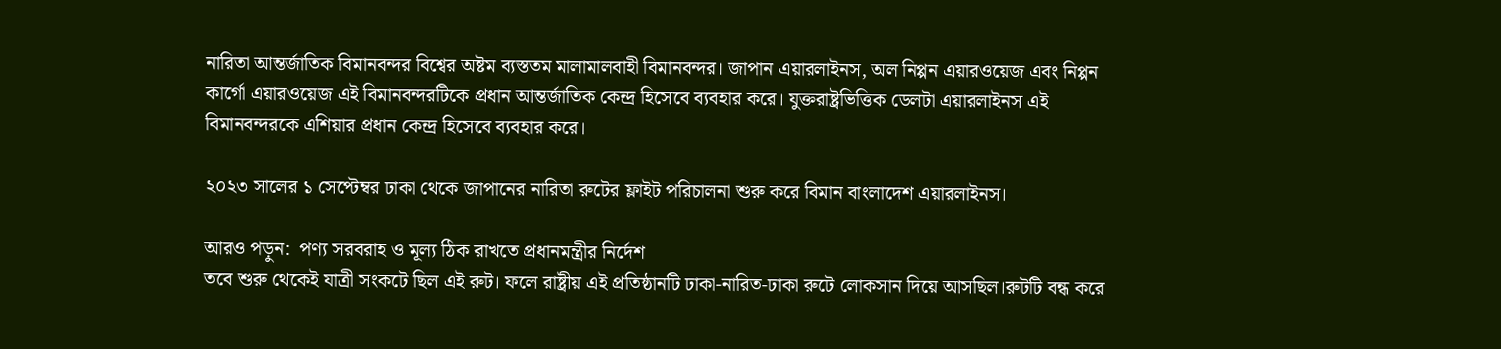নারিতা আন্তর্জাতিক বিমানবন্দর বিশ্বের অষ্টম ব্যস্ততম মালামালবাহী বিমানবন্দর। জাপান এয়ারলাইনস, অল নিপ্পন এয়ারওয়েজ এবং নিপ্পন কার্গো এয়ারওয়েজ এই বিমানবন্দরটিকে প্রধান আন্তর্জাতিক কেন্দ্র হিসেবে ব্যবহার করে। যুক্তরাষ্ট্রভিত্তিক ডেলটা এয়ারলাইনস এই বিমানবন্দরকে এশিয়ার প্রধান কেন্দ্র হিসেবে ব্যবহার করে।

২০২৩ সালের ১ সেপ্টেম্বর ঢাকা থেকে জাপানের নারিতা রুটের ফ্লাইট পরিচালনা শুরু করে বিমান বাংলাদেশ এয়ারলাইনস।

আরও পড়ুন:  পণ্য সরবরাহ ও মূল্য ঠিক রাখতে প্রধানমন্ত্রীর নির্দেশ
তবে শুরু থেকেই যাত্রী সংকটে ছিল এই রুট। ফলে রাষ্ট্রীয় এই প্রতিষ্ঠানটি ঢাকা-নারিত-ঢাকা রুটে লোকসান দিয়ে আসছিল।রুটটি বন্ধ করে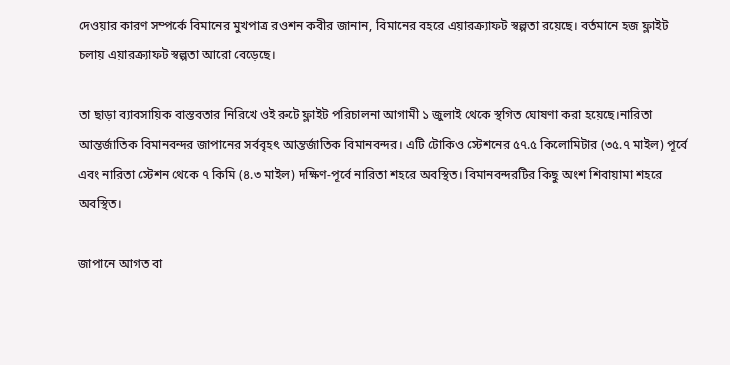দেওয়ার কারণ সম্পর্কে বিমানের মুখপাত্র রওশন কবীর জানান, বিমানের বহরে এয়ারক্র্যাফট স্বল্পতা রয়েছে। বর্তমানে হজ ফ্লাইট চলায় এয়ারক্র্যাফট স্বল্পতা আরো বেড়েছে।

তা ছাড়া ব্যাবসায়িক বাস্তবতার নিরিখে ওই রুটে ফ্লাইট পরিচালনা আগামী ১ জুলাই থেকে স্থগিত ঘোষণা করা হয়েছে।নারিতা আন্তর্জাতিক বিমানবন্দর জাপানের সর্ববৃহৎ আন্তর্জাতিক বিমানবন্দর। এটি টোকিও স্টেশনের ৫৭.৫ কিলোমিটার (৩৫.৭ মাইল) পূর্বে এবং নারিতা স্টেশন থেকে ৭ কিমি (৪.৩ মাইল) দক্ষিণ-পূর্বে নারিতা শহরে অবস্থিত। বিমানবন্দরটির কিছু অংশ শিবায়ামা শহরে অবস্থিত।

জাপানে আগত বা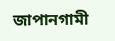জাপানগামী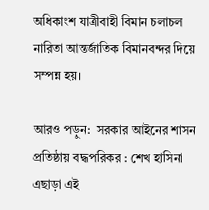অধিকাংশ যাত্রীবাহী বিমান চলাচল নারিতা আন্তর্জাতিক বিমানবন্দর দিয়ে সম্পন্ন হয়।

আরও পড়ুন:  সরকার আইনের শাসন প্রতিষ্ঠায় বদ্ধপরিকর : শেখ হাসিনা
এছাড়া এই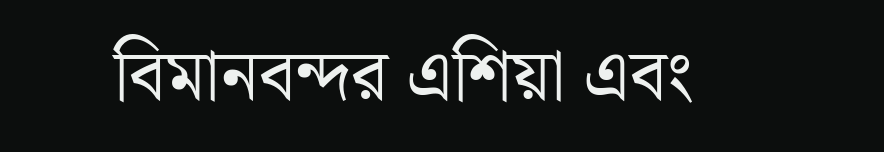বিমানবন্দর এশিয়া এবং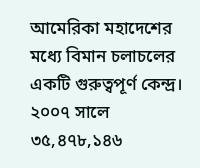আমেরিকা মহাদেশের মধ্যে বিমান চলাচলের একটি গুরুত্বপূর্ণ কেন্দ্র। ২০০৭ সালে ৩৫,৪৭৮,১৪৬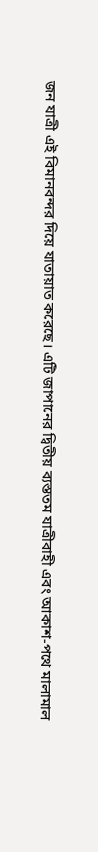জন যাত্রী এই বিমানবন্দর দিয়ে যাতায়াত করেছে। এটি জাপানের দ্বিতীয় ব্যস্ততম যাত্রীবাহী এবং আকাশ-পথে মালামাল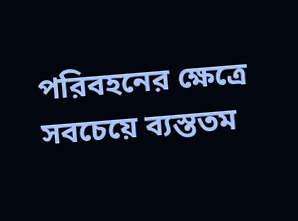পরিবহনের ক্ষেত্রে সবচেয়ে ব্যস্ততম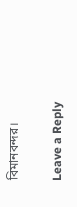বিমানবন্দর।

Leave a Reply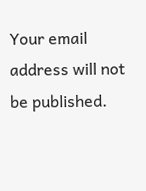Your email address will not be published.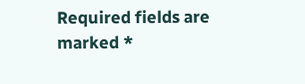Required fields are marked *